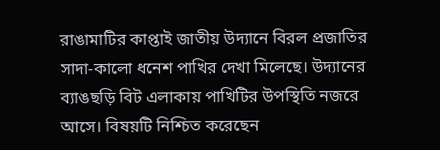রাঙামাটির কাপ্তাই জাতীয় উদ্যানে বিরল প্রজাতির সাদা-কালো ধনেশ পাখির দেখা মিলেছে। উদ্যানের ব্যাঙছড়ি বিট এলাকায় পাখিটির উপস্থিতি নজরে আসে। বিষয়টি নিশ্চিত করেছেন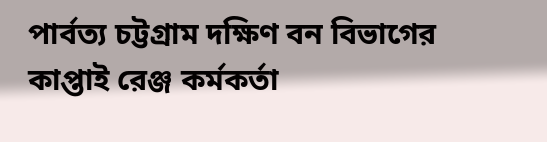পার্বত্য চট্টগ্রাম দক্ষিণ বন বিভাগের কাপ্তাই রেঞ্জ কর্মকর্তা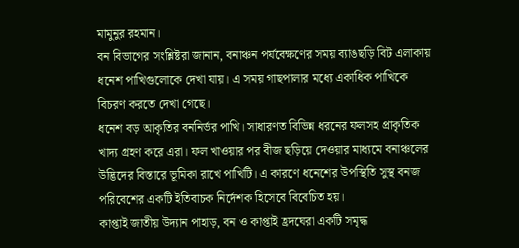মামুনুর রহমান।
বন বিভাগের সংশ্লিষ্টরা জানান, বনাঞ্চন পর্যবেক্ষণের সময় ব্যাঙছড়ি বিট এলাকায় ধনেশ পাখিগুলোকে দেখা যায়। এ সময় গাছপালার মধ্যে একাধিক পাখিকে বিচরণ করতে দেখা গেছে।
ধনেশ বড় আকৃতির বননির্ভর পাখি। সাধারণত বিভিন্ন ধরনের ফলসহ প্রাকৃতিক খাদ্য গ্রহণ করে এরা। ফল খাওয়ার পর বীজ ছড়িয়ে দেওয়ার মাধ্যমে বনাঞ্চলের উদ্ভিদের বিস্তারে ভূমিকা রাখে পাখিটি। এ কারণে ধনেশের উপস্থিতি সুস্থ বনজ পরিবেশের একটি ইতিবাচক নির্দেশক হিসেবে বিবেচিত হয়।
কাপ্তাই জাতীয় উদ্যান পাহাড়, বন ও কাপ্তাই হ্রদঘেরা একটি সমৃদ্ধ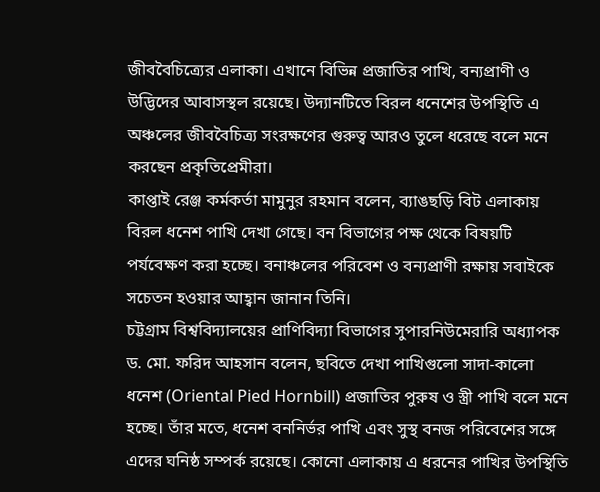জীববৈচিত্র্যের এলাকা। এখানে বিভিন্ন প্রজাতির পাখি, বন্যপ্রাণী ও উদ্ভিদের আবাসস্থল রয়েছে। উদ্যানটিতে বিরল ধনেশের উপস্থিতি এ অঞ্চলের জীববৈচিত্র্য সংরক্ষণের গুরুত্ব আরও তুলে ধরেছে বলে মনে করছেন প্রকৃতিপ্রেমীরা।
কাপ্তাই রেঞ্জ কর্মকর্তা মামুনুর রহমান বলেন, ব্যাঙছড়ি বিট এলাকায় বিরল ধনেশ পাখি দেখা গেছে। বন বিভাগের পক্ষ থেকে বিষয়টি পর্যবেক্ষণ করা হচ্ছে। বনাঞ্চলের পরিবেশ ও বন্যপ্রাণী রক্ষায় সবাইকে সচেতন হওয়ার আহ্বান জানান তিনি।
চট্টগ্রাম বিশ্ববিদ্যালয়ের প্রাণিবিদ্যা বিভাগের সুপারনিউমেরারি অধ্যাপক ড. মো. ফরিদ আহসান বলেন, ছবিতে দেখা পাখিগুলো সাদা-কালো ধনেশ (Oriental Pied Hornbill) প্রজাতির পুরুষ ও স্ত্রী পাখি বলে মনে হচ্ছে। তাঁর মতে, ধনেশ বননির্ভর পাখি এবং সুস্থ বনজ পরিবেশের সঙ্গে এদের ঘনিষ্ঠ সম্পর্ক রয়েছে। কোনো এলাকায় এ ধরনের পাখির উপস্থিতি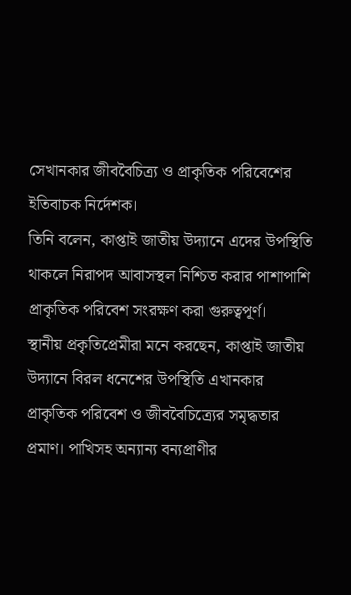সেখানকার জীববৈচিত্র্য ও প্রাকৃতিক পরিবেশের ইতিবাচক নির্দেশক।
তিনি বলেন, কাপ্তাই জাতীয় উদ্যানে এদের উপস্থিতি থাকলে নিরাপদ আবাসস্থল নিশ্চিত করার পাশাপাশি প্রাকৃতিক পরিবেশ সংরক্ষণ করা গুরুত্বপূর্ণ।
স্থানীয় প্রকৃতিপ্রেমীরা মনে করছেন, কাপ্তাই জাতীয় উদ্যানে বিরল ধনেশের উপস্থিতি এখানকার প্রাকৃতিক পরিবেশ ও জীববৈচিত্র্যের সমৃদ্ধতার প্রমাণ। পাখিসহ অন্যান্য বন্যপ্রাণীর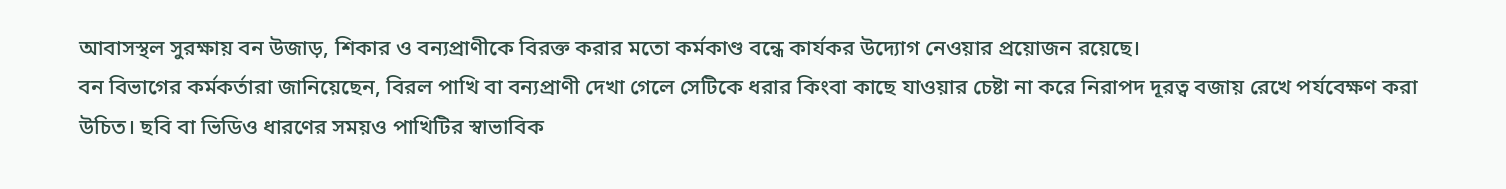আবাসস্থল সুরক্ষায় বন উজাড়, শিকার ও বন্যপ্রাণীকে বিরক্ত করার মতো কর্মকাণ্ড বন্ধে কার্যকর উদ্যোগ নেওয়ার প্রয়োজন রয়েছে।
বন বিভাগের কর্মকর্তারা জানিয়েছেন, বিরল পাখি বা বন্যপ্রাণী দেখা গেলে সেটিকে ধরার কিংবা কাছে যাওয়ার চেষ্টা না করে নিরাপদ দূরত্ব বজায় রেখে পর্যবেক্ষণ করা উচিত। ছবি বা ভিডিও ধারণের সময়ও পাখিটির স্বাভাবিক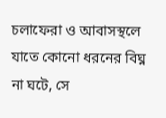চলাফেরা ও আবাসস্থলে যাতে কোনো ধরনের বিঘ্ন না ঘটে, সে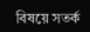বিষয়ে সতর্ক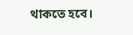থাকতে হবে।